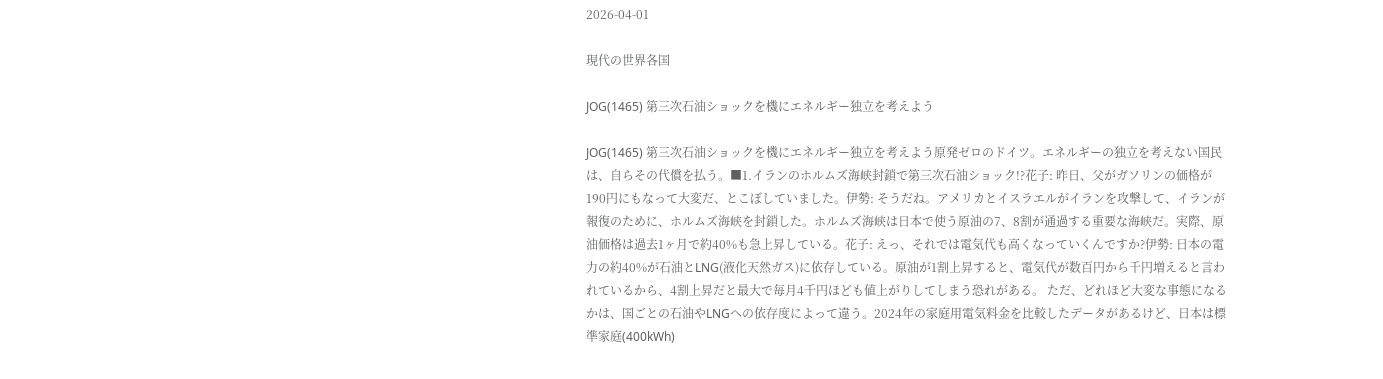2026-04-01

現代の世界各国

JOG(1465) 第三次石油ショックを機にエネルギー独立を考えよう

JOG(1465) 第三次石油ショックを機にエネルギー独立を考えよう原発ゼロのドイツ。エネルギーの独立を考えない国民は、自らその代償を払う。■1.イランのホルムズ海峡封鎖で第三次石油ショック!?花子: 昨日、父がガソリンの価格が190円にもなって大変だ、とこぼしていました。伊勢: そうだね。アメリカとイスラエルがイランを攻撃して、イランが報復のために、ホルムズ海峡を封鎖した。ホルムズ海峡は日本で使う原油の7、8割が通過する重要な海峡だ。実際、原油価格は過去1ヶ月で約40%も急上昇している。花子: えっ、それでは電気代も高くなっていくんですか?伊勢: 日本の電力の約40%が石油とLNG(液化天然ガス)に依存している。原油が1割上昇すると、電気代が数百円から千円増えると言われているから、4割上昇だと最大で毎月4千円ほども値上がりしてしまう恐れがある。 ただ、どれほど大変な事態になるかは、国ごとの石油やLNGへの依存度によって違う。2024年の家庭用電気料金を比較したデータがあるけど、日本は標準家庭(400kWh)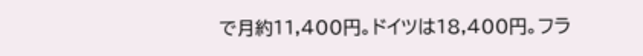で月約11,400円。ドイツは18,400円。フラ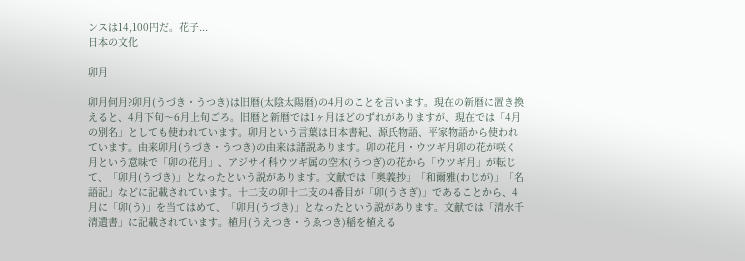ンスは14,100円だ。花子...
日本の文化

卯月

卯月何月?卯月(うづき・うつき)は旧暦(太陰太陽暦)の4月のことを言います。現在の新暦に置き換えると、4月下旬〜6月上旬ごろ。旧暦と新暦では1ヶ月ほどのずれがありますが、現在では「4月の別名」としても使われています。卯月という言葉は日本書紀、源氏物語、平家物語から使われています。由来卯月(うづき・うつき)の由来は諸説あります。卯の花月・ウツギ月卯の花が咲く月という意味で「卯の花月」、アジサイ科ウツギ属の空木(うつぎ)の花から「ウツギ月」が転じて、「卯月(うづき)」となったという説があります。文献では「奥義抄」「和爾雅(わじが)」「名語記」などに記載されています。十二支の卯十二支の4番目が「卯(うさぎ)」であることから、4月に「卯(う)」を当てはめて、「卯月(うづき)」となったという説があります。文献では「清水千清遺書」に記載されています。植月(うえつき・うゑつき)稲を植える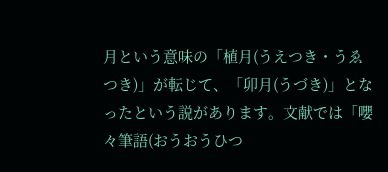月という意味の「植月(うえつき・うゑつき)」が転じて、「卯月(うづき)」となったという説があります。文献では「嚶々筆語(おうおうひつ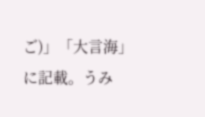ご)」「大言海」に記載。うみ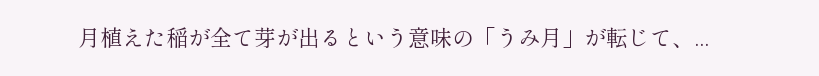月植えた稲が全て芽が出るという意味の「うみ月」が転じて、...